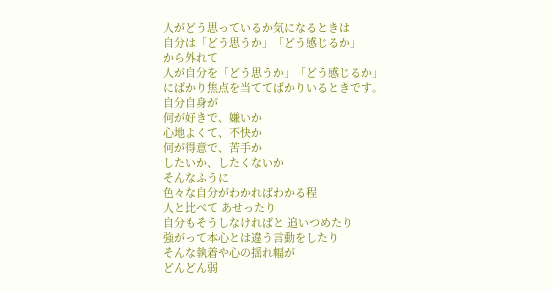人がどう思っているか気になるときは
自分は「どう思うか」「どう感じるか」
から外れて
人が自分を「どう思うか」「どう感じるか」
にばかり焦点を当ててばかりいるときです。
自分自身が
何が好きで、嫌いか
心地よくて、不快か
何が得意で、苦手か
したいか、したくないか
そんなふうに
色々な自分がわかればわかる程
人と比べて あせったり
自分もそうしなければと 追いつめたり
強がって本心とは違う言動をしたり
そんな執着や心の揺れ幅が
どんどん弱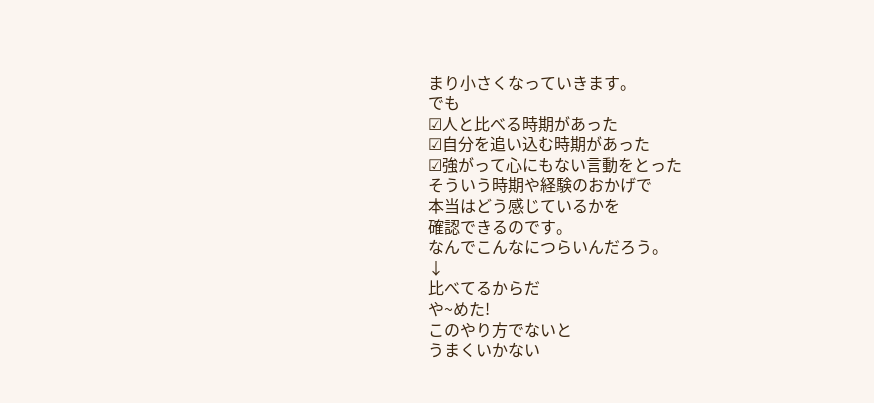まり小さくなっていきます。
でも
☑人と比べる時期があった
☑自分を追い込む時期があった
☑強がって心にもない言動をとった
そういう時期や経験のおかげで
本当はどう感じているかを
確認できるのです。
なんでこんなにつらいんだろう。
↓
比べてるからだ
や~めた!
このやり方でないと
うまくいかない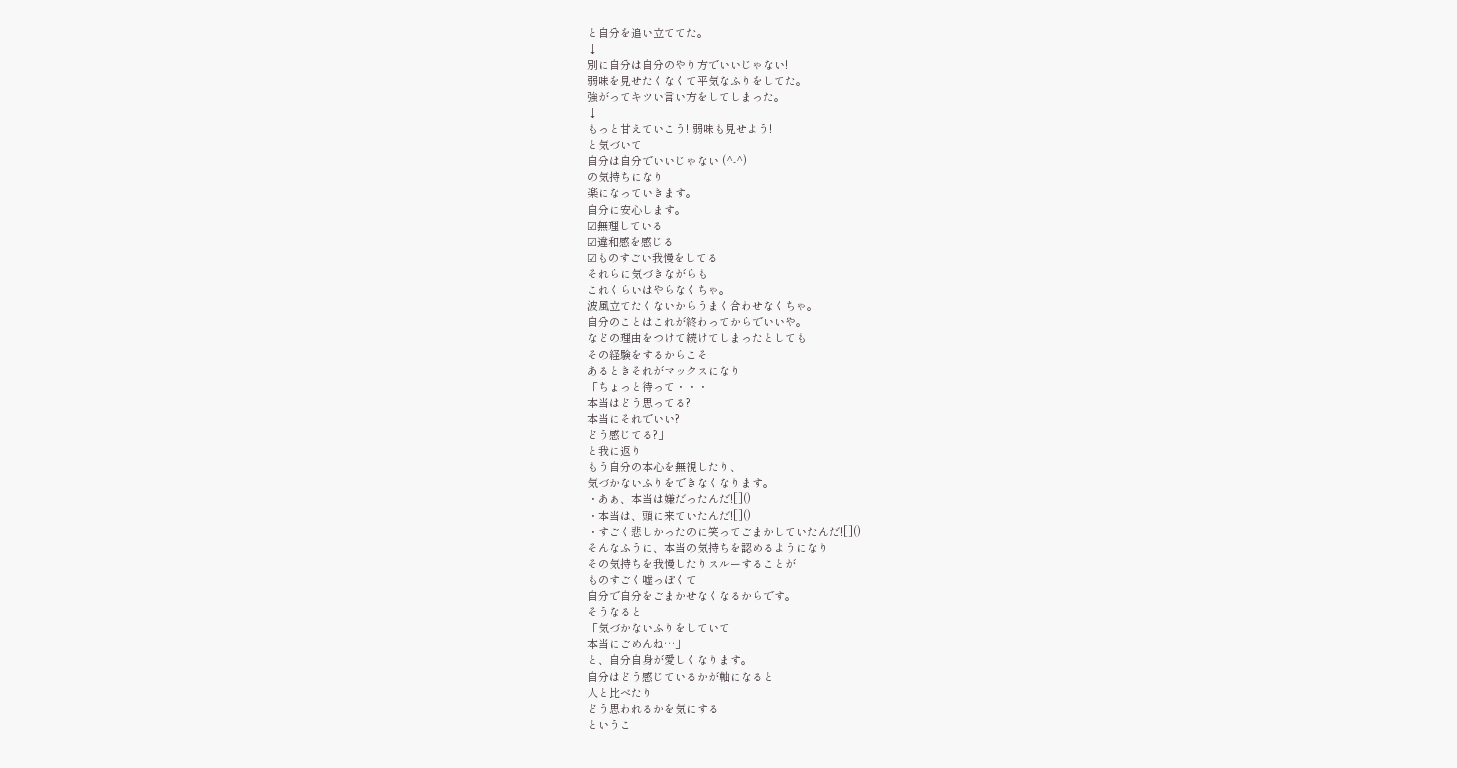と自分を追い立ててた。
↓
別に自分は自分のやり方でいいじゃない!
弱味を見せたくなくて平気なふりをしてた。
強がってキツい言い方をしてしまった。
↓
もっと甘えていこう! 弱味も見せよう!
と気づいて
自分は自分でいいじゃない (^-^)
の気持ちになり
楽になっていきます。
自分に安心します。
☑無理している
☑違和感を感じる
☑ものすごい我慢をしてる
それらに気づきながらも
これくらいはやらなくちゃ。
波風立てたくないからうまく合わせなくちゃ。
自分のことはこれが終わってからでいいや。
などの理由をつけて続けてしまったとしても
その経験をするからこそ
あるときそれがマックスになり
「ちょっと待って・・・
本当はどう思ってる?
本当にそれでいい?
どう感じてる?」
と我に返り
もう自分の本心を無視したり、
気づかないふりをできなくなります。
・あぁ、本当は嫌だったんだ![]()
・本当は、頭に来ていたんだ![]()
・すごく悲しかったのに笑ってごまかしていたんだ![]()
そんなふうに、本当の気持ちを認めるようになり
その気持ちを我慢したりスルーすることが
ものすごく嘘っぽくて
自分で自分をごまかせなくなるからです。
そうなると
「気づかないふりをしていて
本当にごめんね…」
と、自分自身が愛しくなります。
自分はどう感じているかが軸になると
人と比べたり
どう思われるかを気にする
というこ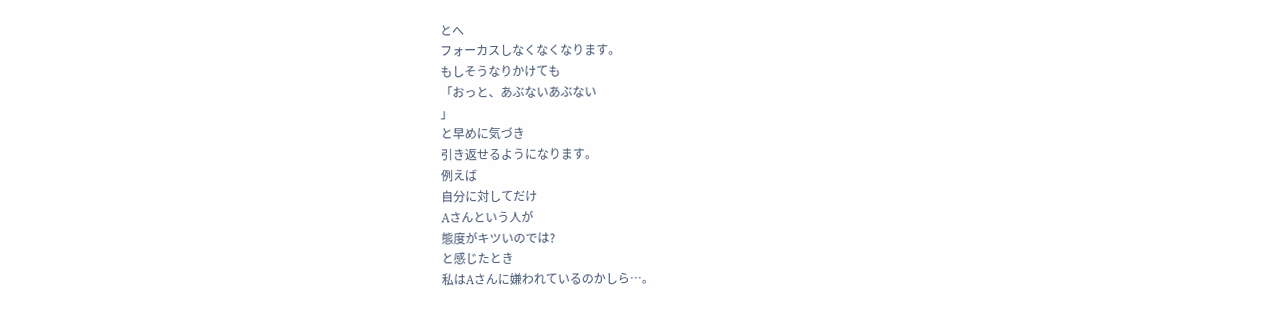とへ
フォーカスしなくなくなります。
もしそうなりかけても
「おっと、あぶないあぶない
」
と早めに気づき
引き返せるようになります。
例えば
自分に対してだけ
Aさんという人が
態度がキツいのでは?
と感じたとき
私はAさんに嫌われているのかしら…。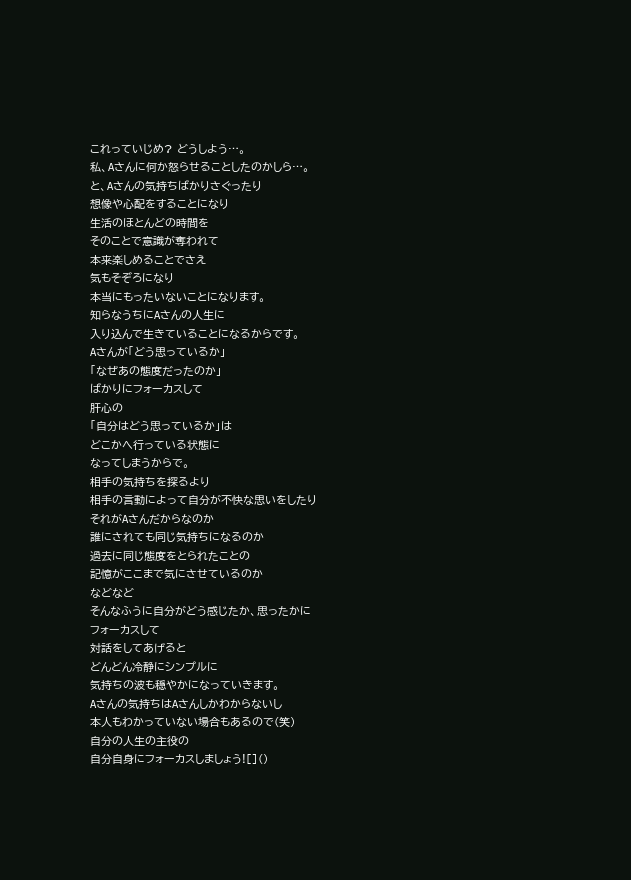これっていじめ? どうしよう…。
私、Aさんに何か怒らせることしたのかしら…。
と、Aさんの気持ちばかりさぐったり
想像や心配をすることになり
生活のほとんどの時間を
そのことで意識が奪われて
本来楽しめることでさえ
気もそぞろになり
本当にもったいないことになります。
知らなうちにAさんの人生に
入り込んで生きていることになるからです。
Aさんが「どう思っているか」
「なぜあの態度だったのか」
ばかりにフォーカスして
肝心の
「自分はどう思っているか」は
どこかへ行っている状態に
なってしまうからで。
相手の気持ちを探るより
相手の言動によって自分が不快な思いをしたり
それがAさんだからなのか
誰にされても同じ気持ちになるのか
過去に同じ態度をとられたことの
記憶がここまで気にさせているのか
などなど
そんなふうに自分がどう感じたか、思ったかに
フォーカスして
対話をしてあげると
どんどん冷静にシンプルに
気持ちの波も穏やかになっていきます。
Aさんの気持ちはAさんしかわからないし
本人もわかっていない場合もあるので(笑)
自分の人生の主役の
自分自身にフォーカスしましょう![]()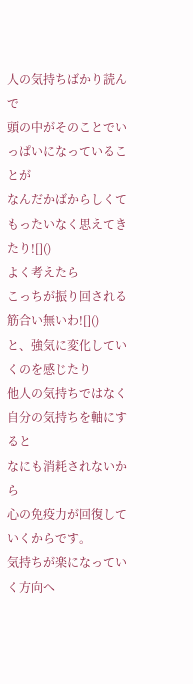人の気持ちばかり読んで
頭の中がそのことでいっぱいになっていることが
なんだかばからしくてもったいなく思えてきたり![]()
よく考えたら
こっちが振り回される筋合い無いわ![]()
と、強気に変化していくのを感じたり
他人の気持ちではなく
自分の気持ちを軸にすると
なにも消耗されないから
心の免疫力が回復していくからです。
気持ちが楽になっていく方向へ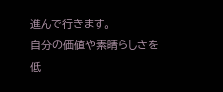進んで行きます。
自分の価値や素晴らしさを
低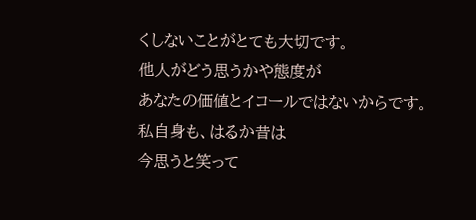くしないことがとても大切です。
他人がどう思うかや態度が
あなたの価値とイコールではないからです。
私自身も、はるか昔は
今思うと笑って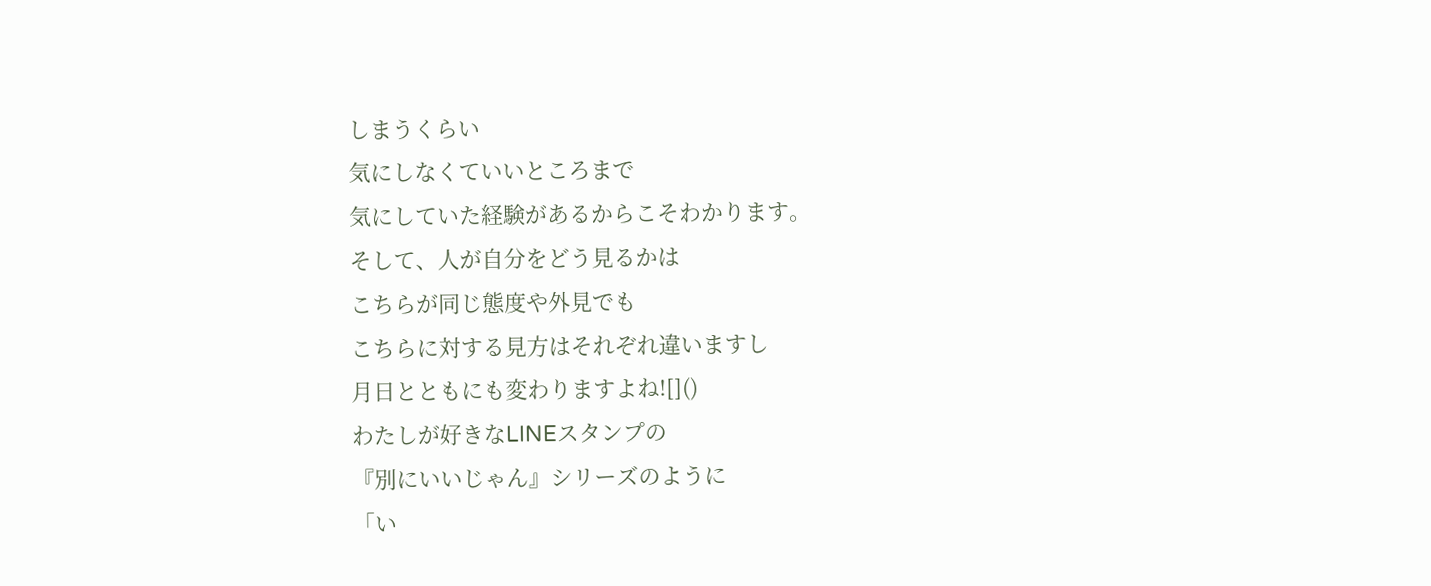しまうくらい
気にしなくていいところまで
気にしていた経験があるからこそわかります。
そして、人が自分をどう見るかは
こちらが同じ態度や外見でも
こちらに対する見方はそれぞれ違いますし
月日とともにも変わりますよね![]()
わたしが好きなLINEスタンプの
『別にいいじゃん』シリーズのように
「い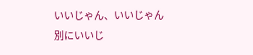いいじゃん、いいじゃん
別にいいじ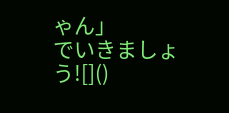ゃん」
でいきましょう![]()